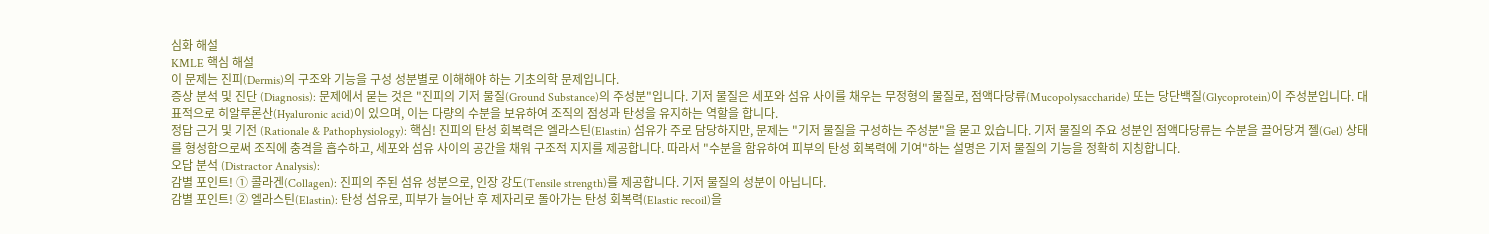심화 해설
KMLE 핵심 해설
이 문제는 진피(Dermis)의 구조와 기능을 구성 성분별로 이해해야 하는 기초의학 문제입니다.
증상 분석 및 진단 (Diagnosis): 문제에서 묻는 것은 "진피의 기저 물질(Ground Substance)의 주성분"입니다. 기저 물질은 세포와 섬유 사이를 채우는 무정형의 물질로, 점액다당류(Mucopolysaccharide) 또는 당단백질(Glycoprotein)이 주성분입니다. 대표적으로 히알루론산(Hyaluronic acid)이 있으며, 이는 다량의 수분을 보유하여 조직의 점성과 탄성을 유지하는 역할을 합니다.
정답 근거 및 기전 (Rationale & Pathophysiology): 핵심! 진피의 탄성 회복력은 엘라스틴(Elastin) 섬유가 주로 담당하지만, 문제는 "기저 물질을 구성하는 주성분"을 묻고 있습니다. 기저 물질의 주요 성분인 점액다당류는 수분을 끌어당겨 젤(Gel) 상태를 형성함으로써 조직에 충격을 흡수하고, 세포와 섬유 사이의 공간을 채워 구조적 지지를 제공합니다. 따라서 "수분을 함유하여 피부의 탄성 회복력에 기여"하는 설명은 기저 물질의 기능을 정확히 지칭합니다.
오답 분석 (Distractor Analysis):
감별 포인트! ① 콜라겐(Collagen): 진피의 주된 섬유 성분으로, 인장 강도(Tensile strength)를 제공합니다. 기저 물질의 성분이 아닙니다.
감별 포인트! ② 엘라스틴(Elastin): 탄성 섬유로, 피부가 늘어난 후 제자리로 돌아가는 탄성 회복력(Elastic recoil)을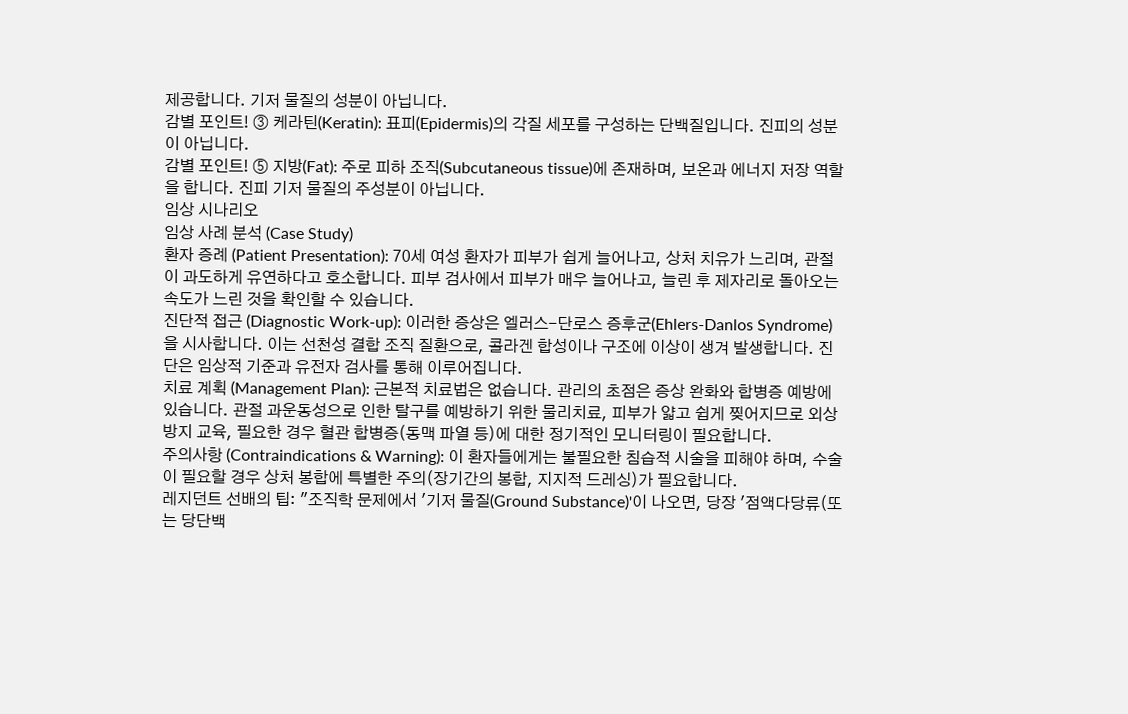제공합니다. 기저 물질의 성분이 아닙니다.
감별 포인트! ③ 케라틴(Keratin): 표피(Epidermis)의 각질 세포를 구성하는 단백질입니다. 진피의 성분이 아닙니다.
감별 포인트! ⑤ 지방(Fat): 주로 피하 조직(Subcutaneous tissue)에 존재하며, 보온과 에너지 저장 역할을 합니다. 진피 기저 물질의 주성분이 아닙니다.
임상 시나리오
임상 사례 분석 (Case Study)
환자 증례 (Patient Presentation): 70세 여성 환자가 피부가 쉽게 늘어나고, 상처 치유가 느리며, 관절이 과도하게 유연하다고 호소합니다. 피부 검사에서 피부가 매우 늘어나고, 늘린 후 제자리로 돌아오는 속도가 느린 것을 확인할 수 있습니다.
진단적 접근 (Diagnostic Work-up): 이러한 증상은 엘러스-단로스 증후군(Ehlers-Danlos Syndrome)을 시사합니다. 이는 선천성 결합 조직 질환으로, 콜라겐 합성이나 구조에 이상이 생겨 발생합니다. 진단은 임상적 기준과 유전자 검사를 통해 이루어집니다.
치료 계획 (Management Plan): 근본적 치료법은 없습니다. 관리의 초점은 증상 완화와 합병증 예방에 있습니다. 관절 과운동성으로 인한 탈구를 예방하기 위한 물리치료, 피부가 얇고 쉽게 찢어지므로 외상 방지 교육, 필요한 경우 혈관 합병증(동맥 파열 등)에 대한 정기적인 모니터링이 필요합니다.
주의사항 (Contraindications & Warning): 이 환자들에게는 불필요한 침습적 시술을 피해야 하며, 수술이 필요할 경우 상처 봉합에 특별한 주의(장기간의 봉합, 지지적 드레싱)가 필요합니다.
레지던트 선배의 팁: "조직학 문제에서 '기저 물질(Ground Substance)'이 나오면, 당장 '점액다당류(또는 당단백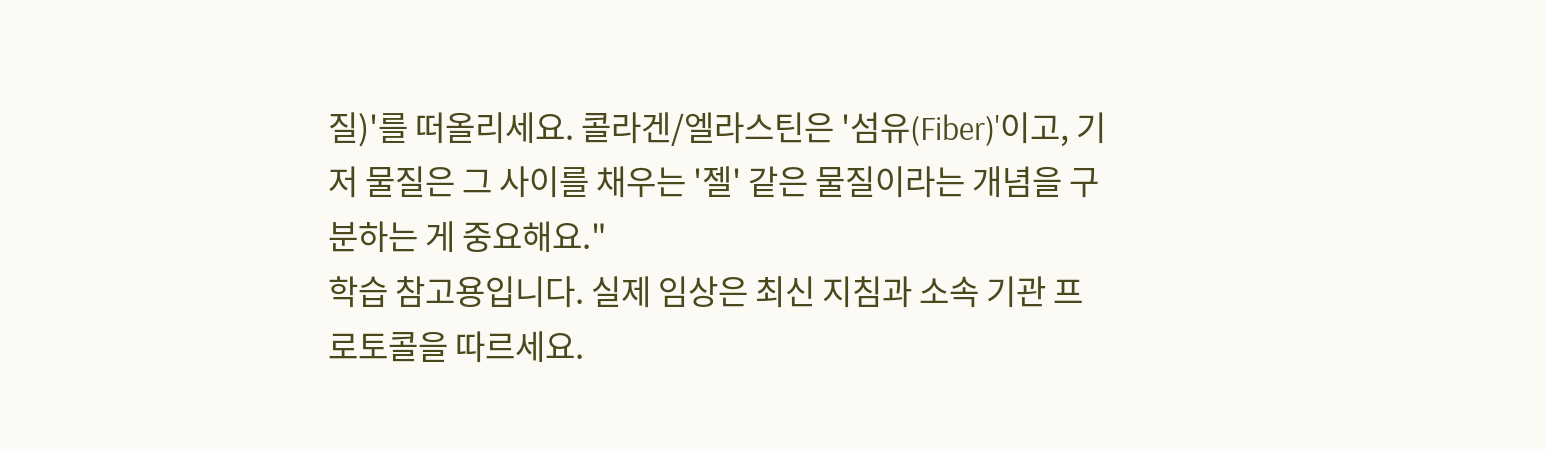질)'를 떠올리세요. 콜라겐/엘라스틴은 '섬유(Fiber)'이고, 기저 물질은 그 사이를 채우는 '젤' 같은 물질이라는 개념을 구분하는 게 중요해요."
학습 참고용입니다. 실제 임상은 최신 지침과 소속 기관 프로토콜을 따르세요.